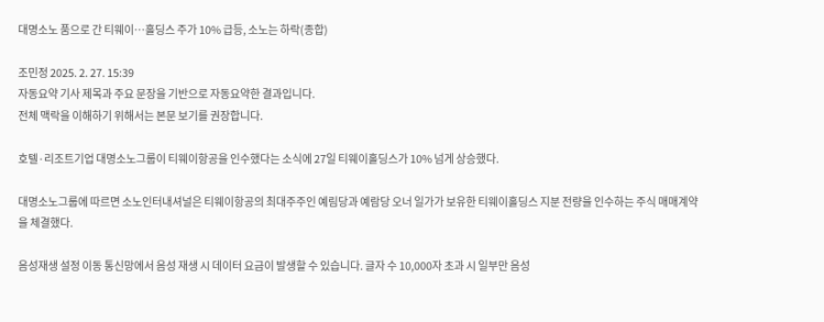대명소노 품으로 간 티웨이…홀딩스 주가 10% 급등, 소노는 하락(종합)

조민정 2025. 2. 27. 15:39
자동요약 기사 제목과 주요 문장을 기반으로 자동요약한 결과입니다.
전체 맥락을 이해하기 위해서는 본문 보기를 권장합니다.

호텔·리조트기업 대명소노그룹이 티웨이항공을 인수했다는 소식에 27일 티웨이홀딩스가 10% 넘게 상승했다.

대명소노그룹에 따르면 소노인터내셔널은 티웨이항공의 최대주주인 예림당과 예람당 오너 일가가 보유한 티웨이홀딩스 지분 전량을 인수하는 주식 매매계약을 체결했다.

음성재생 설정 이동 통신망에서 음성 재생 시 데이터 요금이 발생할 수 있습니다. 글자 수 10,000자 초과 시 일부만 음성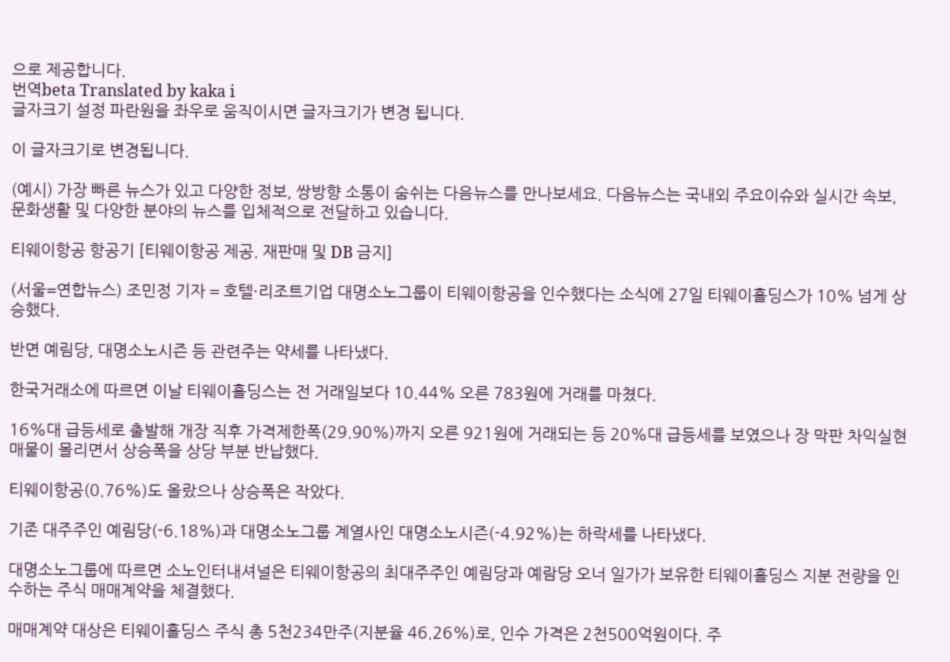으로 제공합니다.
번역beta Translated by kaka i
글자크기 설정 파란원을 좌우로 움직이시면 글자크기가 변경 됩니다.

이 글자크기로 변경됩니다.

(예시) 가장 빠른 뉴스가 있고 다양한 정보, 쌍방향 소통이 숨쉬는 다음뉴스를 만나보세요. 다음뉴스는 국내외 주요이슈와 실시간 속보, 문화생활 및 다양한 분야의 뉴스를 입체적으로 전달하고 있습니다.

티웨이항공 항공기 [티웨이항공 제공. 재판매 및 DB 금지]

(서울=연합뉴스) 조민정 기자 = 호텔·리조트기업 대명소노그룹이 티웨이항공을 인수했다는 소식에 27일 티웨이홀딩스가 10% 넘게 상승했다.

반면 예림당, 대명소노시즌 등 관련주는 약세를 나타냈다.

한국거래소에 따르면 이날 티웨이홀딩스는 전 거래일보다 10.44% 오른 783원에 거래를 마쳤다.

16%대 급등세로 출발해 개장 직후 가격제한폭(29.90%)까지 오른 921원에 거래되는 등 20%대 급등세를 보였으나 장 막판 차익실현 매물이 몰리면서 상승폭을 상당 부분 반납했다.

티웨이항공(0.76%)도 올랐으나 상승폭은 작았다.

기존 대주주인 예림당(-6.18%)과 대명소노그룹 계열사인 대명소노시즌(-4.92%)는 하락세를 나타냈다.

대명소노그룹에 따르면 소노인터내셔널은 티웨이항공의 최대주주인 예림당과 예람당 오너 일가가 보유한 티웨이홀딩스 지분 전량을 인수하는 주식 매매계약을 체결했다.

매매계약 대상은 티웨이홀딩스 주식 총 5천234만주(지분율 46.26%)로, 인수 가격은 2천500억원이다. 주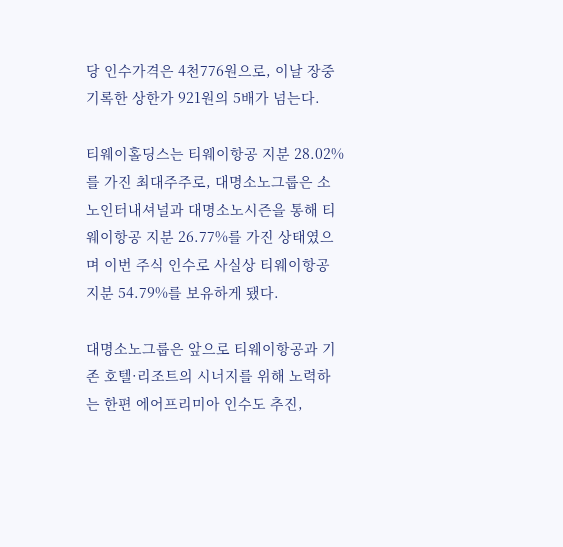당 인수가격은 4천776원으로, 이날 장중 기록한 상한가 921원의 5배가 넘는다.

티웨이홀딩스는 티웨이항공 지분 28.02%를 가진 최대주주로, 대명소노그룹은 소노인터내셔널과 대명소노시즌을 통해 티웨이항공 지분 26.77%를 가진 상태였으며 이번 주식 인수로 사실상 티웨이항공 지분 54.79%를 보유하게 됐다.

대명소노그룹은 앞으로 티웨이항공과 기존 호텔·리조트의 시너지를 위해 노력하는 한편 에어프리미아 인수도 추진,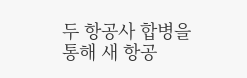두 항공사 합병을 통해 새 항공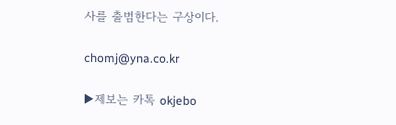사를 출범한다는 구상이다.

chomj@yna.co.kr

▶제보는 카톡 okjebo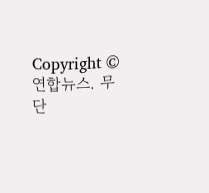Copyright © 연합뉴스. 무단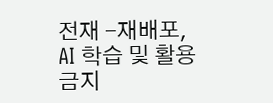전재 -재배포, AI 학습 및 활용 금지